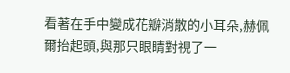看著在手中變成花瓣消散的小耳朵,赫佩爾抬起頭,與那只眼睛對視了一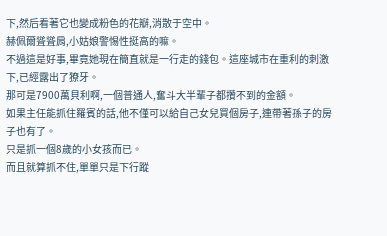下,然后看著它也變成粉色的花瓣,消散于空中。
赫佩爾聳聳肩,小姑娘警惕性挺高的嘛。
不過這是好事,畢竟她現在簡直就是一行走的錢包。這座城市在重利的刺激下,已經露出了獠牙。
那可是7900萬貝利啊,一個普通人,奮斗大半輩子都攢不到的金額。
如果主任能抓住羅賓的話,他不僅可以給自己女兒買個房子,連帶著孫子的房子也有了。
只是抓一個8歲的小女孩而已。
而且就算抓不住,單單只是下行蹤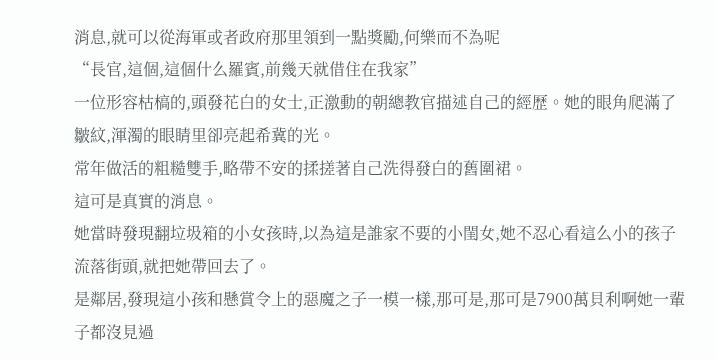消息,就可以從海軍或者政府那里領到一點獎勵,何樂而不為呢
“長官,這個,這個什么羅賓,前幾天就借住在我家”
一位形容枯槁的,頭發花白的女士,正激動的朝總教官描述自己的經歷。她的眼角爬滿了皺紋,渾濁的眼睛里卻亮起希冀的光。
常年做活的粗糙雙手,略帶不安的揉搓著自己洗得發白的舊圍裙。
這可是真實的消息。
她當時發現翻垃圾箱的小女孩時,以為這是誰家不要的小閨女,她不忍心看這么小的孩子流落街頭,就把她帶回去了。
是鄰居,發現這小孩和懸賞令上的惡魔之子一模一樣,那可是,那可是7900萬貝利啊她一輩子都沒見過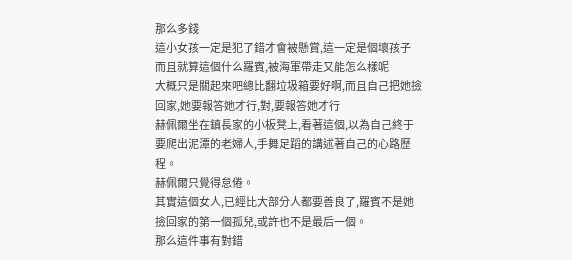那么多錢
這小女孩一定是犯了錯才會被懸賞,這一定是個壞孩子
而且就算這個什么羅賓,被海軍帶走又能怎么樣呢
大概只是關起來吧總比翻垃圾箱要好啊,而且自己把她撿回家,她要報答她才行,對,要報答她才行
赫佩爾坐在鎮長家的小板凳上,看著這個,以為自己終于要爬出泥潭的老婦人,手舞足蹈的講述著自己的心路歷程。
赫佩爾只覺得怠倦。
其實這個女人,已經比大部分人都要善良了,羅賓不是她撿回家的第一個孤兒,或許也不是最后一個。
那么這件事有對錯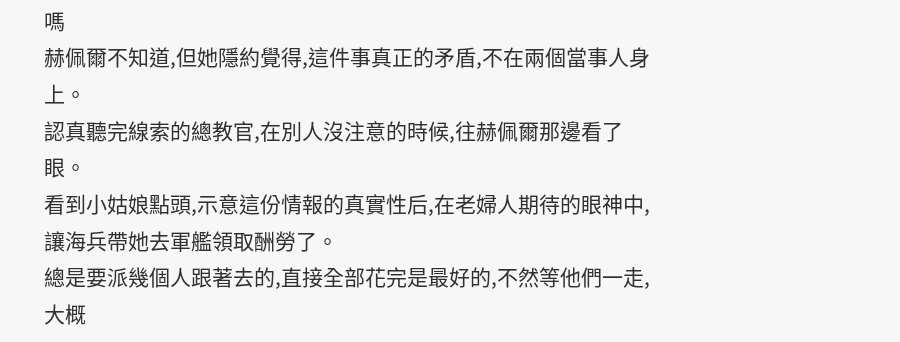嗎
赫佩爾不知道,但她隱約覺得,這件事真正的矛盾,不在兩個當事人身上。
認真聽完線索的總教官,在別人沒注意的時候,往赫佩爾那邊看了眼。
看到小姑娘點頭,示意這份情報的真實性后,在老婦人期待的眼神中,讓海兵帶她去軍艦領取酬勞了。
總是要派幾個人跟著去的,直接全部花完是最好的,不然等他們一走,大概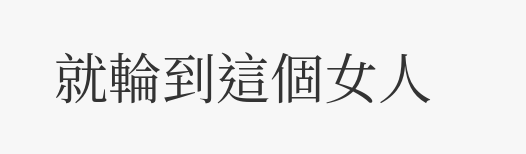就輪到這個女人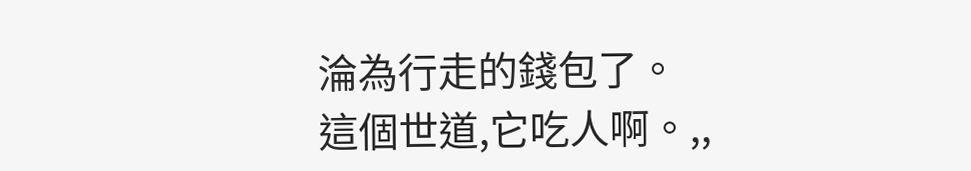淪為行走的錢包了。
這個世道,它吃人啊。,,